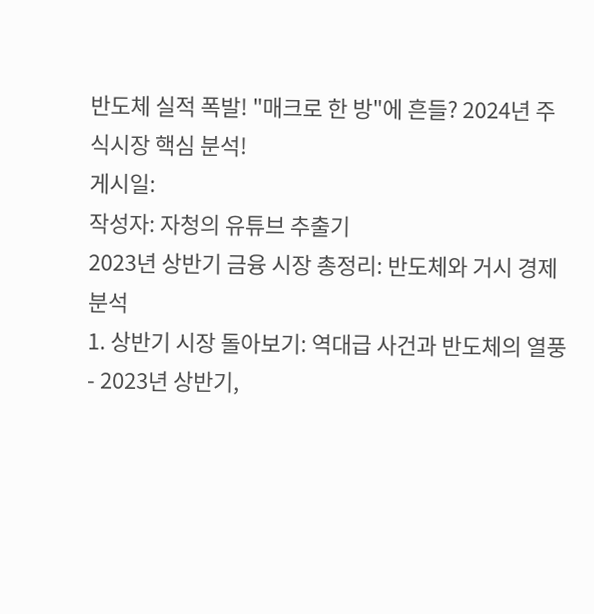반도체 실적 폭발! "매크로 한 방"에 흔들? 2024년 주식시장 핵심 분석!
게시일:
작성자: 자청의 유튜브 추출기
2023년 상반기 금융 시장 총정리: 반도체와 거시 경제 분석
1. 상반기 시장 돌아보기: 역대급 사건과 반도체의 열풍
- 2023년 상반기,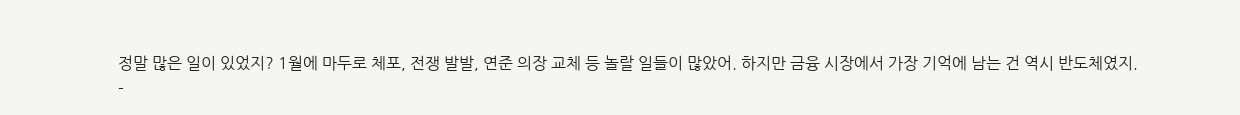정말 많은 일이 있었지? 1월에 마두로 체포, 전쟁 발발, 연준 의장 교체 등 놀랄 일들이 많았어. 하지만 금융 시장에서 가장 기억에 남는 건 역시 반도체였지.
-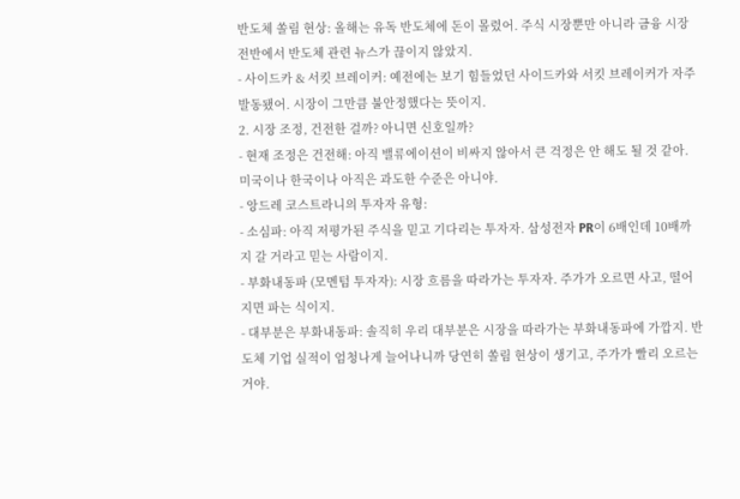반도체 쏠림 현상: 올해는 유독 반도체에 돈이 몰렸어. 주식 시장뿐만 아니라 금융 시장 전반에서 반도체 관련 뉴스가 끊이지 않았지.
- 사이드카 & 서킷 브레이커: 예전에는 보기 힘들었던 사이드카와 서킷 브레이커가 자주 발동됐어. 시장이 그만큼 불안정했다는 뜻이지.
2. 시장 조정, 건전한 걸까? 아니면 신호일까?
- 현재 조정은 건전해: 아직 밸류에이션이 비싸지 않아서 큰 걱정은 안 해도 될 것 같아. 미국이나 한국이나 아직은 과도한 수준은 아니야.
- 앙드레 코스트라니의 투자자 유형:
- 소심파: 아직 저평가된 주식을 믿고 기다리는 투자자. 삼성전자 PR이 6배인데 10배까지 갈 거라고 믿는 사람이지.
- 부화내동파 (모멘텀 투자자): 시장 흐름을 따라가는 투자자. 주가가 오르면 사고, 떨어지면 파는 식이지.
- 대부분은 부화내동파: 솔직히 우리 대부분은 시장을 따라가는 부화내동파에 가깝지. 반도체 기업 실적이 엄청나게 늘어나니까 당연히 쏠림 현상이 생기고, 주가가 빨리 오르는 거야.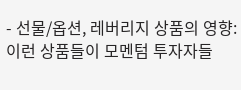- 선물/옵션, 레버리지 상품의 영향: 이런 상품들이 모멘텀 투자자들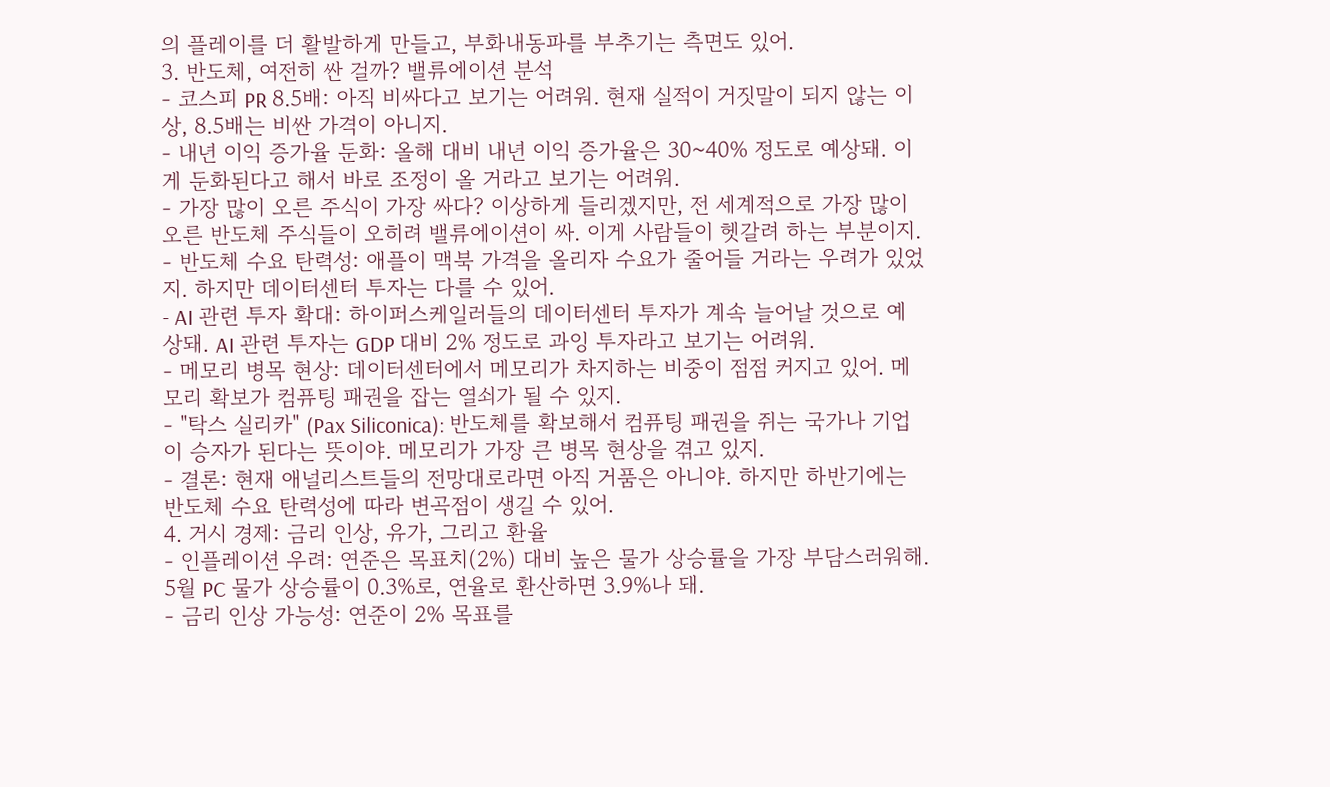의 플레이를 더 활발하게 만들고, 부화내동파를 부추기는 측면도 있어.
3. 반도체, 여전히 싼 걸까? 밸류에이션 분석
- 코스피 PR 8.5배: 아직 비싸다고 보기는 어려워. 현재 실적이 거짓말이 되지 않는 이상, 8.5배는 비싼 가격이 아니지.
- 내년 이익 증가율 둔화: 올해 대비 내년 이익 증가율은 30~40% 정도로 예상돼. 이게 둔화된다고 해서 바로 조정이 올 거라고 보기는 어려워.
- 가장 많이 오른 주식이 가장 싸다? 이상하게 들리겠지만, 전 세계적으로 가장 많이 오른 반도체 주식들이 오히려 밸류에이션이 싸. 이게 사람들이 헷갈려 하는 부분이지.
- 반도체 수요 탄력성: 애플이 맥북 가격을 올리자 수요가 줄어들 거라는 우려가 있었지. 하지만 데이터센터 투자는 다를 수 있어.
- AI 관련 투자 확대: 하이퍼스케일러들의 데이터센터 투자가 계속 늘어날 것으로 예상돼. AI 관련 투자는 GDP 대비 2% 정도로 과잉 투자라고 보기는 어려워.
- 메모리 병목 현상: 데이터센터에서 메모리가 차지하는 비중이 점점 커지고 있어. 메모리 확보가 컴퓨팅 패권을 잡는 열쇠가 될 수 있지.
- "탁스 실리카" (Pax Siliconica): 반도체를 확보해서 컴퓨팅 패권을 쥐는 국가나 기업이 승자가 된다는 뜻이야. 메모리가 가장 큰 병목 현상을 겪고 있지.
- 결론: 현재 애널리스트들의 전망대로라면 아직 거품은 아니야. 하지만 하반기에는 반도체 수요 탄력성에 따라 변곡점이 생길 수 있어.
4. 거시 경제: 금리 인상, 유가, 그리고 환율
- 인플레이션 우려: 연준은 목표치(2%) 대비 높은 물가 상승률을 가장 부담스러워해. 5월 PC 물가 상승률이 0.3%로, 연율로 환산하면 3.9%나 돼.
- 금리 인상 가능성: 연준이 2% 목표를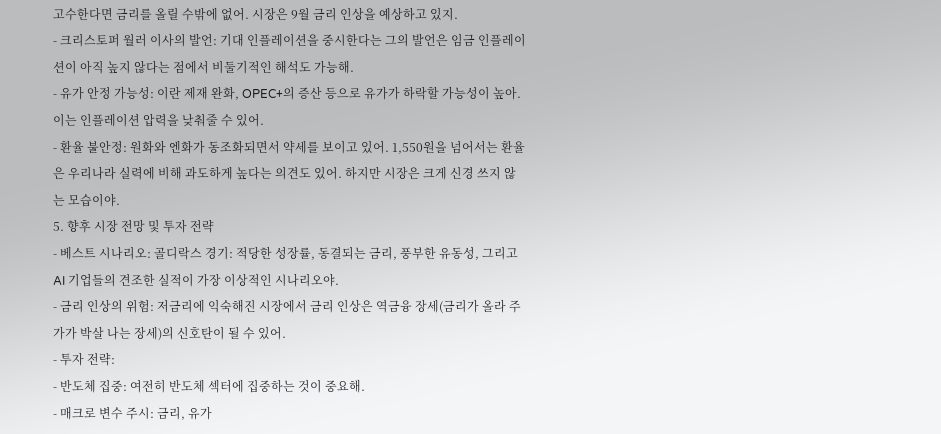고수한다면 금리를 올릴 수밖에 없어. 시장은 9월 금리 인상을 예상하고 있지.
- 크리스토퍼 월러 이사의 발언: 기대 인플레이션을 중시한다는 그의 발언은 임금 인플레이션이 아직 높지 않다는 점에서 비둘기적인 해석도 가능해.
- 유가 안정 가능성: 이란 제재 완화, OPEC+의 증산 등으로 유가가 하락할 가능성이 높아. 이는 인플레이션 압력을 낮춰줄 수 있어.
- 환율 불안정: 원화와 엔화가 동조화되면서 약세를 보이고 있어. 1,550원을 넘어서는 환율은 우리나라 실력에 비해 과도하게 높다는 의견도 있어. 하지만 시장은 크게 신경 쓰지 않는 모습이야.
5. 향후 시장 전망 및 투자 전략
- 베스트 시나리오: 골디락스 경기: 적당한 성장률, 동결되는 금리, 풍부한 유동성, 그리고 AI 기업들의 견조한 실적이 가장 이상적인 시나리오야.
- 금리 인상의 위험: 저금리에 익숙해진 시장에서 금리 인상은 역금융 장세(금리가 올라 주가가 박살 나는 장세)의 신호탄이 될 수 있어.
- 투자 전략:
- 반도체 집중: 여전히 반도체 섹터에 집중하는 것이 중요해.
- 매크로 변수 주시: 금리, 유가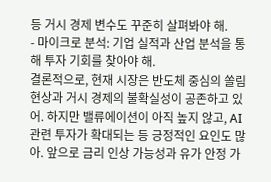등 거시 경제 변수도 꾸준히 살펴봐야 해.
- 마이크로 분석: 기업 실적과 산업 분석을 통해 투자 기회를 찾아야 해.
결론적으로, 현재 시장은 반도체 중심의 쏠림 현상과 거시 경제의 불확실성이 공존하고 있어. 하지만 밸류에이션이 아직 높지 않고, AI 관련 투자가 확대되는 등 긍정적인 요인도 많아. 앞으로 금리 인상 가능성과 유가 안정 가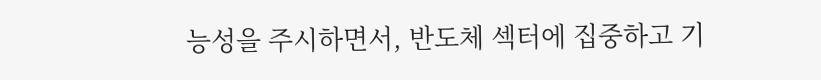능성을 주시하면서, 반도체 섹터에 집중하고 기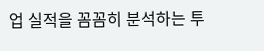업 실적을 꼼꼼히 분석하는 투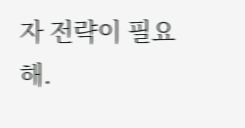자 전략이 필요해.